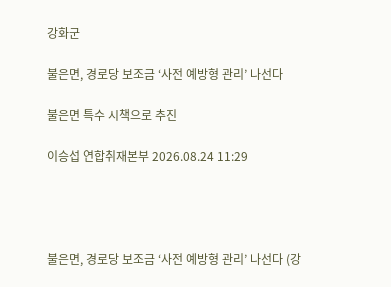강화군

불은면, 경로당 보조금 ‘사전 예방형 관리’ 나선다

불은면 특수 시책으로 추진

이승섭 연합취재본부 2026.08.24 11:29




불은면, 경로당 보조금 ‘사전 예방형 관리’ 나선다 (강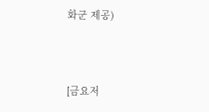화군 제공)



[금요저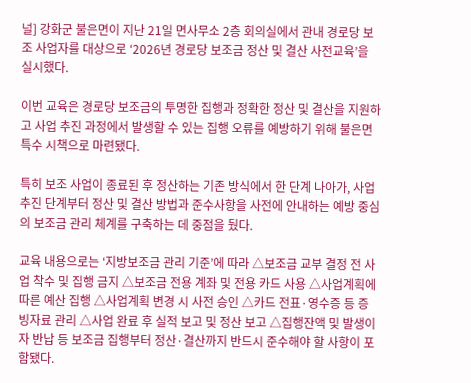널] 강화군 불은면이 지난 21일 면사무소 2층 회의실에서 관내 경로당 보조 사업자를 대상으로 ‘2026년 경로당 보조금 정산 및 결산 사전교육’을 실시했다.

이번 교육은 경로당 보조금의 투명한 집행과 정확한 정산 및 결산을 지원하고 사업 추진 과정에서 발생할 수 있는 집행 오류를 예방하기 위해 불은면 특수 시책으로 마련됐다.

특히 보조 사업이 종료된 후 정산하는 기존 방식에서 한 단계 나아가, 사업 추진 단계부터 정산 및 결산 방법과 준수사항을 사전에 안내하는 예방 중심의 보조금 관리 체계를 구축하는 데 중점을 뒀다.

교육 내용으로는 ‘지방보조금 관리 기준’에 따라 △보조금 교부 결정 전 사업 착수 및 집행 금지 △보조금 전용 계좌 및 전용 카드 사용 △사업계획에 따른 예산 집행 △사업계획 변경 시 사전 승인 △카드 전표·영수증 등 증빙자료 관리 △사업 완료 후 실적 보고 및 정산 보고 △집행잔액 및 발생이자 반납 등 보조금 집행부터 정산·결산까지 반드시 준수해야 할 사항이 포함됐다.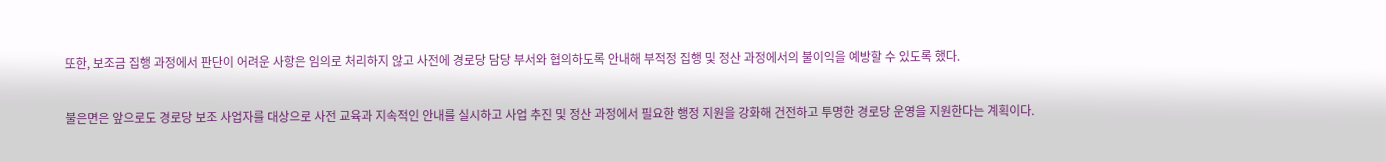또한, 보조금 집행 과정에서 판단이 어려운 사항은 임의로 처리하지 않고 사전에 경로당 담당 부서와 협의하도록 안내해 부적정 집행 및 정산 과정에서의 불이익을 예방할 수 있도록 했다.

불은면은 앞으로도 경로당 보조 사업자를 대상으로 사전 교육과 지속적인 안내를 실시하고 사업 추진 및 정산 과정에서 필요한 행정 지원을 강화해 건전하고 투명한 경로당 운영을 지원한다는 계획이다.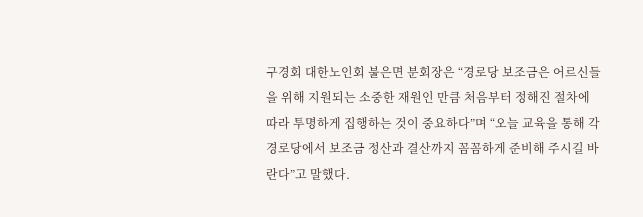구경회 대한노인회 불은면 분회장은 “경로당 보조금은 어르신들을 위해 지원되는 소중한 재원인 만큼 처음부터 정해진 절차에 따라 투명하게 집행하는 것이 중요하다”며 “오늘 교육을 통해 각 경로당에서 보조금 정산과 결산까지 꼼꼼하게 준비해 주시길 바란다”고 말했다.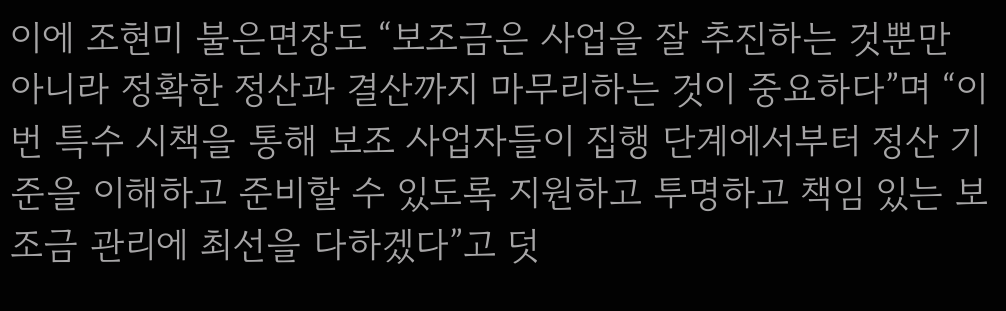이에 조현미 불은면장도 “보조금은 사업을 잘 추진하는 것뿐만 아니라 정확한 정산과 결산까지 마무리하는 것이 중요하다”며 “이번 특수 시책을 통해 보조 사업자들이 집행 단계에서부터 정산 기준을 이해하고 준비할 수 있도록 지원하고 투명하고 책임 있는 보조금 관리에 최선을 다하겠다”고 덧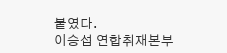붙였다.
이승섭 연합취재본부